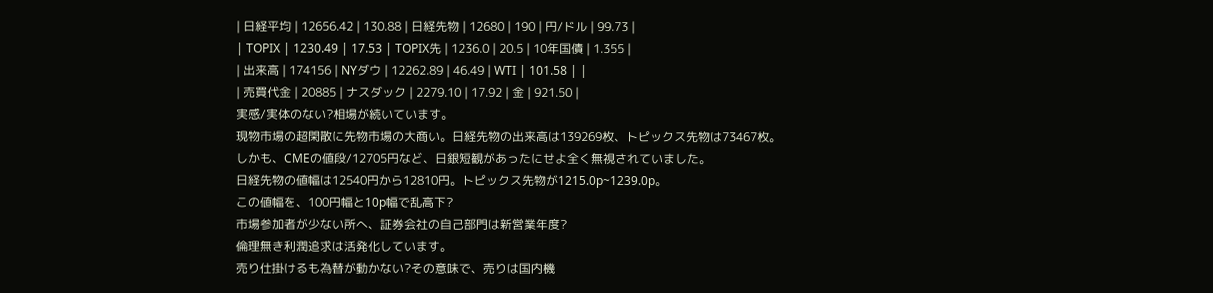| 日経平均 | 12656.42 | 130.88 | 日経先物 | 12680 | 190 | 円/ドル | 99.73 |
| TOPIX | 1230.49 | 17.53 | TOPIX先 | 1236.0 | 20.5 | 10年国債 | 1.355 |
| 出来高 | 174156 | NYダウ | 12262.89 | 46.49 | WTI | 101.58 | |
| 売買代金 | 20885 | ナスダック | 2279.10 | 17.92 | 金 | 921.50 |
実感/実体のない?相場が続いています。
現物市場の超閑散に先物市場の大商い。日経先物の出来高は139269枚、トピックス先物は73467枚。
しかも、CMEの値段/12705円など、日銀短観があったにせよ全く無視されていました。
日経先物の値幅は12540円から12810円。トピックス先物が1215.0p~1239.0p。
この値幅を、100円幅と10p幅で乱高下?
市場参加者が少ない所へ、証券会社の自己部門は新営業年度?
倫理無き利潤追求は活発化しています。
売り仕掛けるも為替が動かない?その意味で、売りは国内機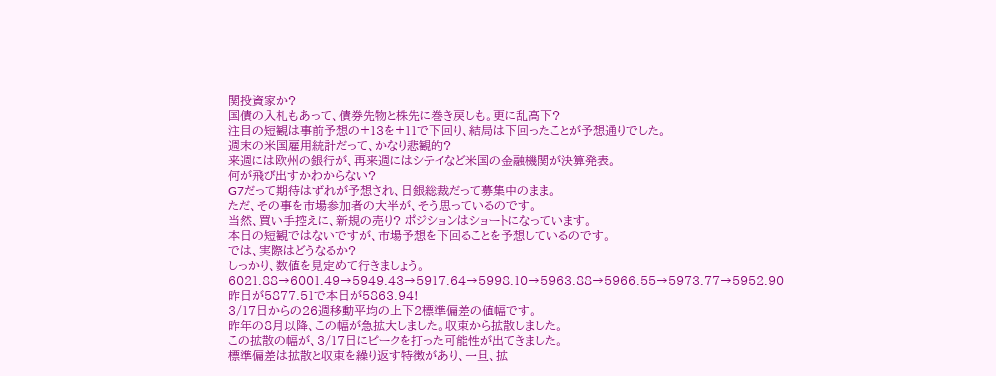関投資家か?
国債の入札もあって、債券先物と株先に巻き戻しも。更に乱高下?
注目の短観は事前予想の+13を+11で下回り、結局は下回ったことが予想通りでした。
週末の米国雇用統計だって、かなり悲観的?
来週には欧州の銀行が、再来週にはシテイなど米国の金融機関が決算発表。
何が飛び出すかわからない?
G7だって期待はずれが予想され、日銀総裁だって募集中のまま。
ただ、その事を市場参加者の大半が、そう思っているのです。
当然、買い手控えに、新規の売り? ポジションはショートになっています。
本日の短観ではないですが、市場予想を下回ることを予想しているのです。
では、実際はどうなるか?
しっかり、数値を見定めて行きましょう。
6021.88→6001.49→5949.43→5917.64→5998.10→5963.88→5966.55→5973.77→5952.90
昨日が5877.51で本日が5863.94!
3/17日からの26週移動平均の上下2標準偏差の値幅です。
昨年の8月以降、この幅が急拡大しました。収束から拡散しました。
この拡散の幅が、3/17日にピークを打った可能性が出てきました。
標準偏差は拡散と収束を繰り返す特徴があり、一旦、拡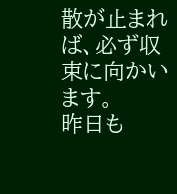散が止まれば、必ず収束に向かいます。
昨日も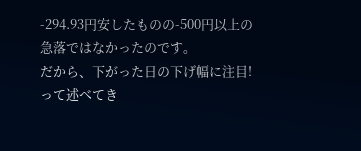-294.93円安したものの-500円以上の急落ではなかったのです。
だから、下がった日の下げ幅に注目!って述べてき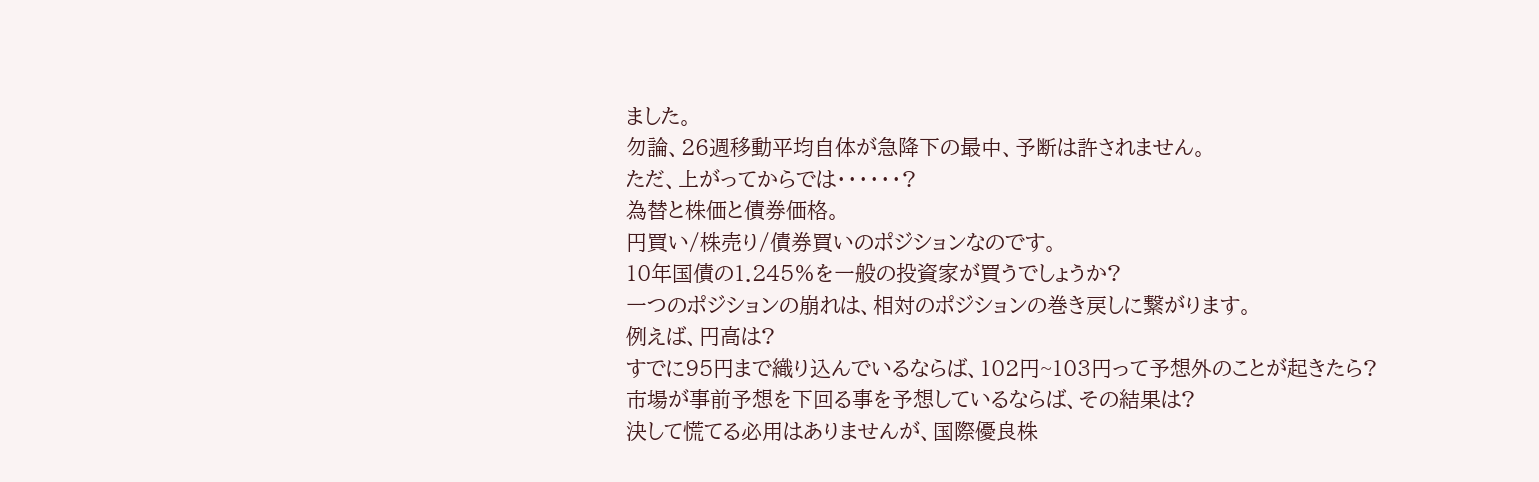ました。
勿論、26週移動平均自体が急降下の最中、予断は許されません。
ただ、上がってからでは・・・・・・?
為替と株価と債券価格。
円買い/株売り/債券買いのポジションなのです。
10年国債の1.245%を一般の投資家が買うでしょうか?
一つのポジションの崩れは、相対のポジションの巻き戻しに繋がります。
例えば、円高は?
すでに95円まで織り込んでいるならば、102円~103円って予想外のことが起きたら?
市場が事前予想を下回る事を予想しているならば、その結果は?
決して慌てる必用はありませんが、国際優良株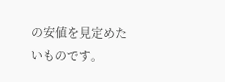の安値を見定めたいものです。